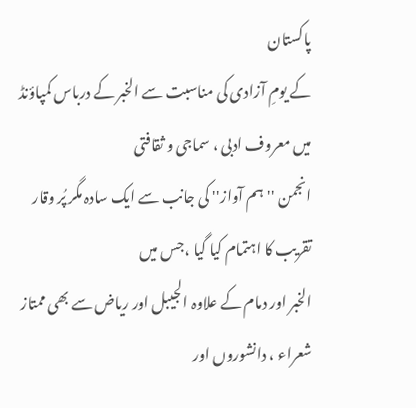پاکستان
کے یومِ آزادی کی مناسبت سے الخبر کے درباس کمپاؤنڈ میں معروف ادبی ، سماجی و ثقافتی
انجمن ''ہم آواز'' کی جانب سے ایک سادہ مگر پُر وقار تقریب کا اہتمام کیا گیا ،جس میں
الخبر اور دمام کے علاوہ الجیبل اور ریاض سے بھی ممتاز شعراء ، دانشوروں اور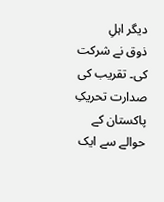دیگر اہلِ
ذوق نے شرکت کی۔ تقریب کی صدارت تحریکِ پاکستان کے حوالے سے ایک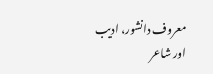معروف دانشور، ادیب
اور شاعر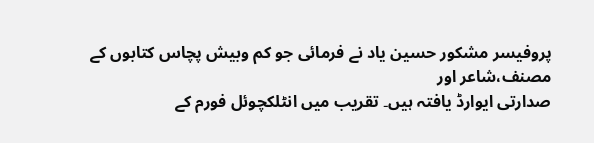پروفیسر مشکور حسین یاد نے فرمائی جو کم وبیش پچاس کتابوں کے مصنف،شاعر اور
صدارتی ایوارڈ یافتہ ہیں۔ تقریب میں انٹلکچوئل فورم کے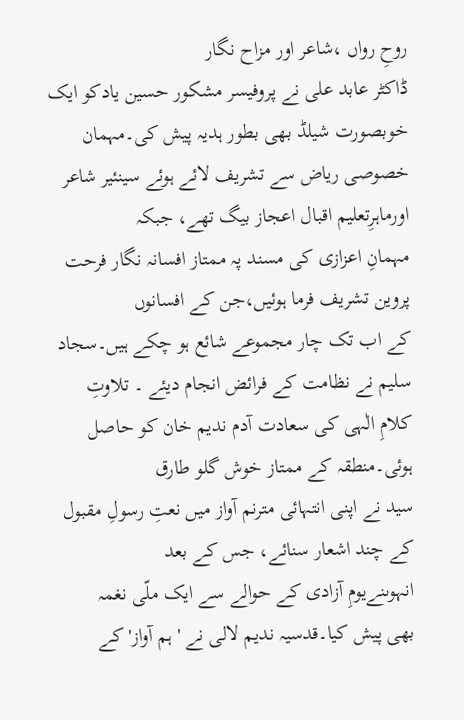روحِ رواں ،شاعر اور مزاح نگار
ڈاکٹر عابد علی نے پروفیسر مشکور حسین یادکو ایک خوبصورت شیلڈ بھی بطور ہدیہ پیش کی۔مہمان
خصوصی ریاض سے تشریف لائے ہوئے سینئیر شاعر اورماہرِتعلیم اقبال اعجاز بیگ تھے، جبکہ
مہمانِ اعزازی کی مسند پہ ممتاز افسانہ نگار فرحت پروین تشریف فرما ہوئیں،جن کے افسانوں
کے اب تک چار مجموعے شائع ہو چکے ہیں۔سجاد سلیم نے نظامت کے فرائض انجام دیئے ۔ تلاوتِ
کلامِ الٰہی کی سعادت آدم ندیم خان کو حاصل ہوئی۔منطقہ کے ممتاز خوش گلو طارق
سید نے اپنی انتہائی مترنم آواز میں نعتِ رسولِ مقبول کے چند اشعار سنائے، جس کے بعد
انہوںنےیومِ آزادی کے حوالے سے ایک ملّی نغمہ
بھی پیش کیا۔قدسیہ ندیم لالی نے 'ہم آواز'کے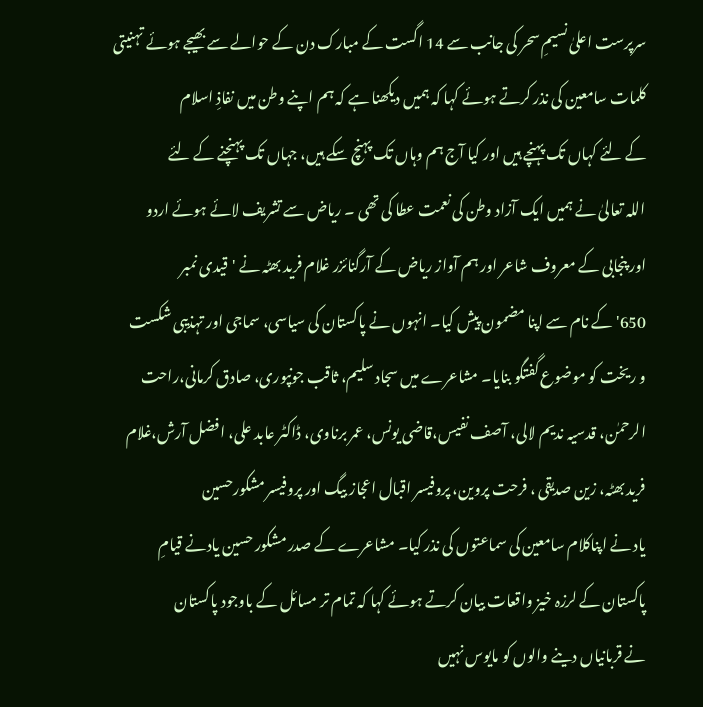سرپرست اعلیٰ نسیمِ سحر کی جانب سے 14 اگست کے مبارک دن کے حوالے سے بھیجے ہوئے تہنیتی
کلمات سامعین کی نذر کرتے ہوئے کہا کہ ہمیں دیکھنا ہے کہ ہم اپنے وطن میں نفاذِ اسلام
کے لئے کہاں تک پہنچے ہیں اور کیا آج ہم وہاں تک پہنچ سکے ہیں، جہاں تک پہنچنے کے لئے
اللہ تعالیٰ نے ہمیں ایک آزاد وطن کی نعمت عطا کی تھی ۔ ریاض سے تشریف لائے ہوئے اردو
اور پنجابی کے معروف شاعر اور ہم آواز ریاض کے آرگنائزر غلام فرید بھٹہ نے 'قیدی نمبر
650'کے نام سے اپنا مضمون پیش کیا۔ انہوں نے پاکستان کی سیاسی، سماجی اور تہذیبی شکست
و ریخت کو موضوع گفتگو بنایا۔ مشاعرے میں سجاد سلیم، ثاقب جونپوری، صادق کرمانی،راحت
الرحمٰن، قدسیہ ندیم لالی، آصف نفیس،قاضی یونس، عمر برناوی، ڈاکٹر عابد علی، افضل آرش،غلام
فرید بھٹہ، زین صدیقی ، فرحت پروین، پروفیسر اقبال اعجاز بیگ اور پروفیسر مشکورحسین
یاد نے اپناکلام سامعین کی سماعتوں کی نذر کیا۔ مشاعرے کے صدر مشکور حسین یادنے قیامِ
پاکستان کے لرزہ خیز واقعات بیان کرتے ہوئے کہا کہ تمام تر مسائل کے باوجود پاکستان
نے قربانیاں دینے والوں کو مایوس نہیں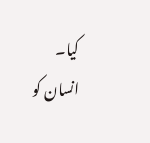کیا۔ انسان کو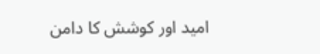امید اور کوشش کا دامن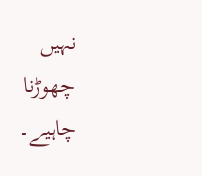نہیں چھوڑنا
چاہیے۔